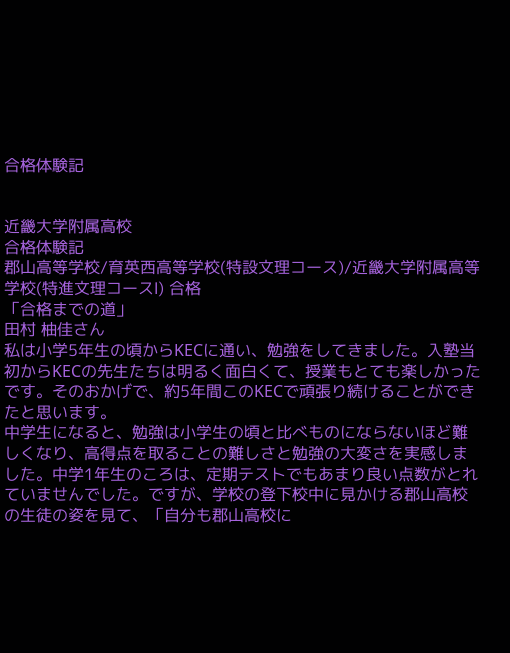合格体験記


近畿大学附属高校
合格体験記
郡山高等学校/育英西高等学校(特設文理コース)/近畿大学附属高等学校(特進文理コースⅠ) 合格
「合格までの道」
田村 柚佳さん
私は小学5年生の頃からKECに通い、勉強をしてきました。入塾当初からKECの先生たちは明るく面白くて、授業もとても楽しかったです。そのおかげで、約5年間このKECで頑張り続けることができたと思います。
中学生になると、勉強は小学生の頃と比べものにならないほど難しくなり、高得点を取ることの難しさと勉強の大変さを実感しました。中学1年生のころは、定期テストでもあまり良い点数がとれていませんでした。ですが、学校の登下校中に見かける郡山高校の生徒の姿を見て、「自分も郡山高校に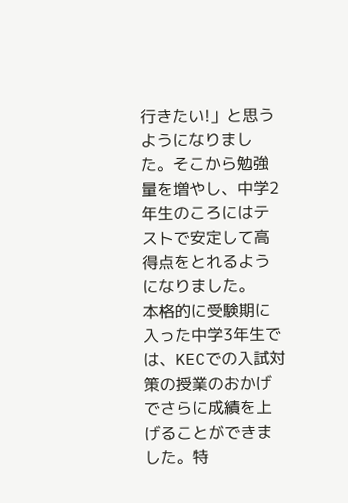行きたい!」と思うようになりました。そこから勉強量を増やし、中学2年生のころにはテストで安定して高得点をとれるようになりました。
本格的に受験期に入った中学3年生では、KECでの入試対策の授業のおかげでさらに成績を上げることができました。特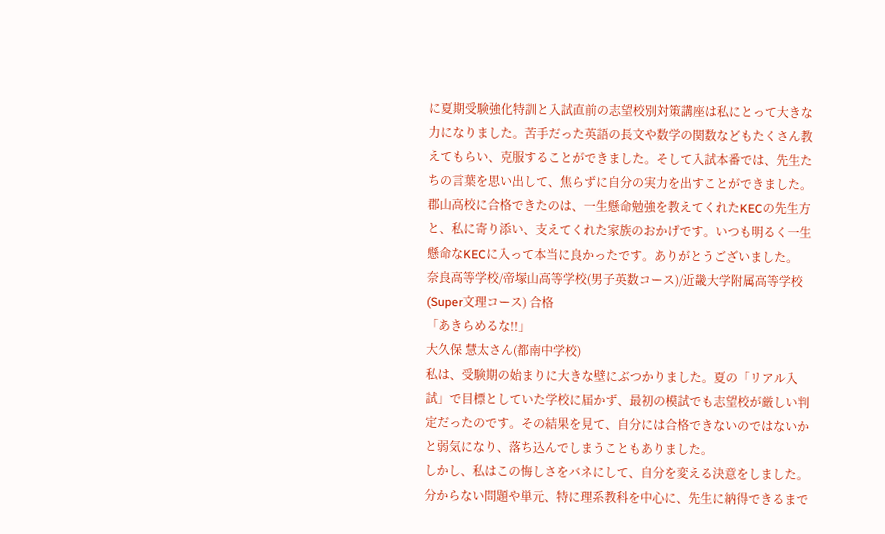に夏期受験強化特訓と入試直前の志望校別対策講座は私にとって大きな力になりました。苦手だった英語の長文や数学の関数などもたくさん教えてもらい、克服することができました。そして入試本番では、先生たちの言葉を思い出して、焦らずに自分の実力を出すことができました。
郡山高校に合格できたのは、一生懸命勉強を教えてくれたKECの先生方と、私に寄り添い、支えてくれた家族のおかげです。いつも明るく一生懸命なKECに入って本当に良かったです。ありがとうございました。
奈良高等学校/帝塚山高等学校(男子英数コース)/近畿大学附属高等学校(Super文理コース) 合格
「あきらめるな!!」
大久保 慧太さん(都南中学校)
私は、受験期の始まりに大きな壁にぶつかりました。夏の「リアル入試」で目標としていた学校に届かず、最初の模試でも志望校が厳しい判定だったのです。その結果を見て、自分には合格できないのではないかと弱気になり、落ち込んでしまうこともありました。
しかし、私はこの悔しさをバネにして、自分を変える決意をしました。分からない問題や単元、特に理系教科を中心に、先生に納得できるまで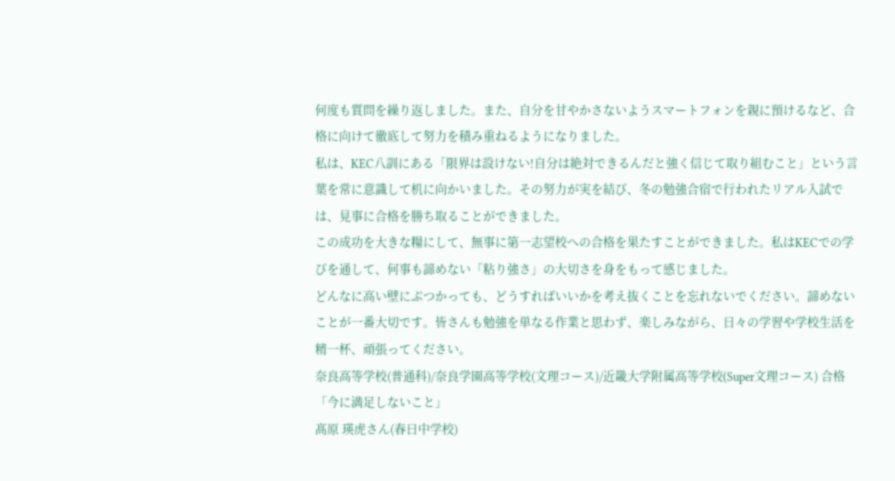何度も質問を繰り返しました。また、自分を甘やかさないようスマートフォンを親に預けるなど、合格に向けて徹底して努力を積み重ねるようになりました。
私は、KEC八訓にある「限界は設けない!自分は絶対できるんだと強く信じて取り組むこと」という言葉を常に意識して机に向かいました。その努力が実を結び、冬の勉強合宿で行われたリアル入試では、見事に合格を勝ち取ることができました。
この成功を大きな糧にして、無事に第一志望校への合格を果たすことができました。私はKECでの学びを通して、何事も諦めない「粘り強さ」の大切さを身をもって感じました。
どんなに高い壁にぶつかっても、どうすればいいかを考え抜くことを忘れないでください。諦めないことが一番大切です。皆さんも勉強を単なる作業と思わず、楽しみながら、日々の学習や学校生活を精一杯、頑張ってください。
奈良高等学校(普通科)/奈良学園高等学校(文理コース)/近畿大学附属高等学校(Super文理コース) 合格
「今に満足しないこと」
髙原 瑛虎さん(春日中学校)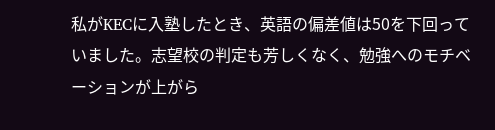私がKECに入塾したとき、英語の偏差値は50を下回っていました。志望校の判定も芳しくなく、勉強へのモチベーションが上がら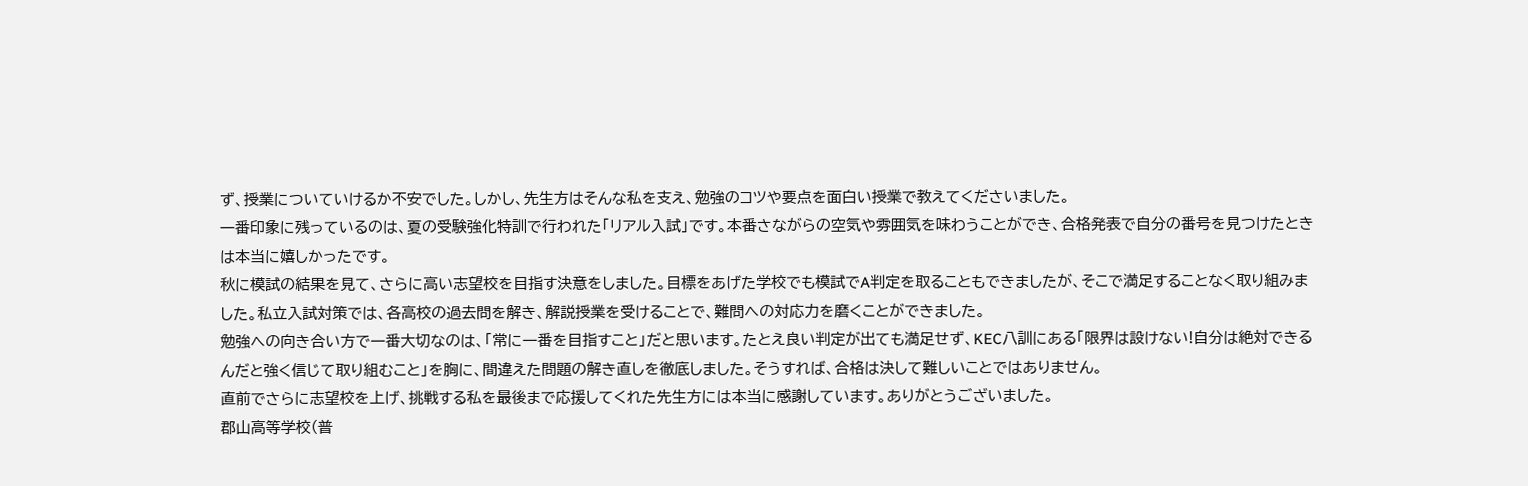ず、授業についていけるか不安でした。しかし、先生方はそんな私を支え、勉強のコツや要点を面白い授業で教えてくださいました。
一番印象に残っているのは、夏の受験強化特訓で行われた「リアル入試」です。本番さながらの空気や雰囲気を味わうことができ、合格発表で自分の番号を見つけたときは本当に嬉しかったです。
秋に模試の結果を見て、さらに高い志望校を目指す決意をしました。目標をあげた学校でも模試でA判定を取ることもできましたが、そこで満足することなく取り組みました。私立入試対策では、各高校の過去問を解き、解説授業を受けることで、難問への対応力を磨くことができました。
勉強への向き合い方で一番大切なのは、「常に一番を目指すこと」だと思います。たとえ良い判定が出ても満足せず、KEC八訓にある「限界は設けない!自分は絶対できるんだと強く信じて取り組むこと」を胸に、間違えた問題の解き直しを徹底しました。そうすれば、合格は決して難しいことではありません。
直前でさらに志望校を上げ、挑戦する私を最後まで応援してくれた先生方には本当に感謝しています。ありがとうございました。
郡山高等学校(普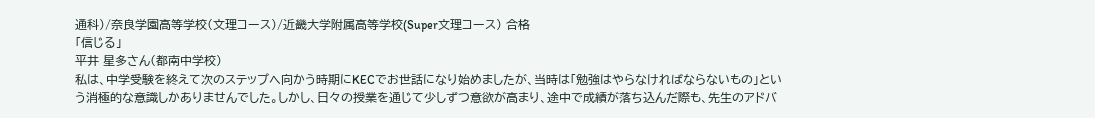通科)/奈良学園高等学校(文理コース)/近畿大学附属高等学校(Super文理コース) 合格
「信じる」
平井 星多さん(都南中学校)
私は、中学受験を終えて次のステップへ向かう時期にKECでお世話になり始めましたが、当時は「勉強はやらなければならないもの」という消極的な意識しかありませんでした。しかし、日々の授業を通じて少しずつ意欲が高まり、途中で成績が落ち込んだ際も、先生のアドバ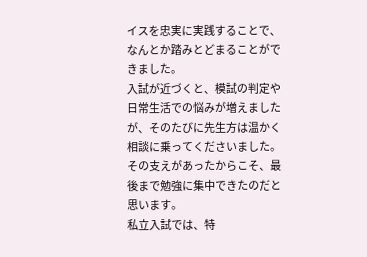イスを忠実に実践することで、なんとか踏みとどまることができました。
入試が近づくと、模試の判定や日常生活での悩みが増えましたが、そのたびに先生方は温かく相談に乗ってくださいました。その支えがあったからこそ、最後まで勉強に集中できたのだと思います。
私立入試では、特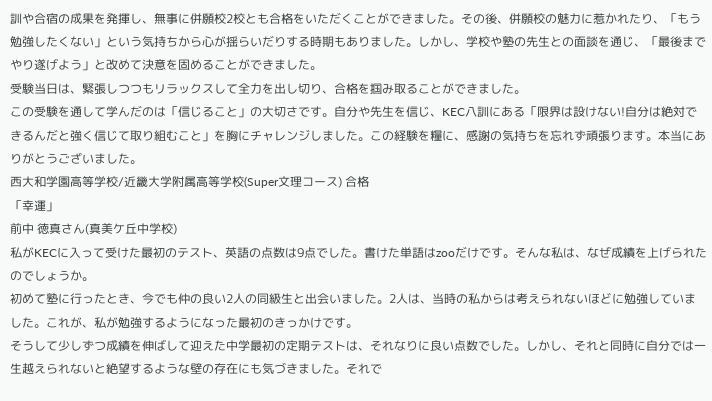訓や合宿の成果を発揮し、無事に併願校2校とも合格をいただくことができました。その後、併願校の魅力に惹かれたり、「もう勉強したくない」という気持ちから心が揺らいだりする時期もありました。しかし、学校や塾の先生との面談を通じ、「最後までやり遂げよう」と改めて決意を固めることができました。
受験当日は、緊張しつつもリラックスして全力を出し切り、合格を掴み取ることができました。
この受験を通して学んだのは「信じること」の大切さです。自分や先生を信じ、KEC八訓にある「限界は設けない!自分は絶対できるんだと強く信じて取り組むこと」を胸にチャレンジしました。この経験を糧に、感謝の気持ちを忘れず頑張ります。本当にありがとうございました。
西大和学園高等学校/近畿大学附属高等学校(Super文理コース) 合格
「幸運」
前中 徳真さん(真美ケ丘中学校)
私がKECに入って受けた最初のテスト、英語の点数は9点でした。書けた単語はzooだけです。そんな私は、なぜ成績を上げられたのでしょうか。
初めて塾に行ったとき、今でも仲の良い2人の同級生と出会いました。2人は、当時の私からは考えられないほどに勉強していました。これが、私が勉強するようになった最初のきっかけです。
そうして少しずつ成績を伸ばして迎えた中学最初の定期テストは、それなりに良い点数でした。しかし、それと同時に自分では一生越えられないと絶望するような壁の存在にも気づきました。それで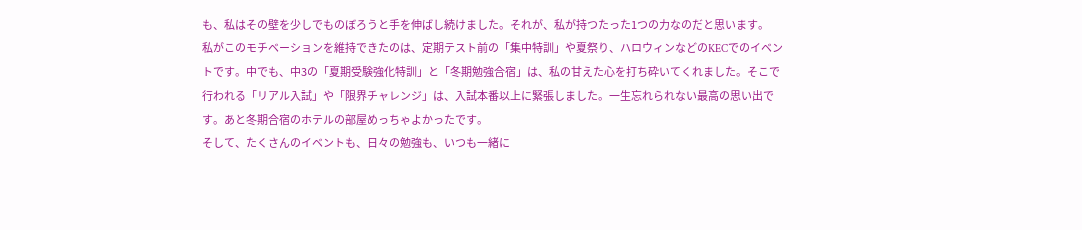も、私はその壁を少しでものぼろうと手を伸ばし続けました。それが、私が持つたった1つの力なのだと思います。
私がこのモチベーションを維持できたのは、定期テスト前の「集中特訓」や夏祭り、ハロウィンなどのKECでのイベントです。中でも、中3の「夏期受験強化特訓」と「冬期勉強合宿」は、私の甘えた心を打ち砕いてくれました。そこで行われる「リアル入試」や「限界チャレンジ」は、入試本番以上に緊張しました。一生忘れられない最高の思い出です。あと冬期合宿のホテルの部屋めっちゃよかったです。
そして、たくさんのイベントも、日々の勉強も、いつも一緒に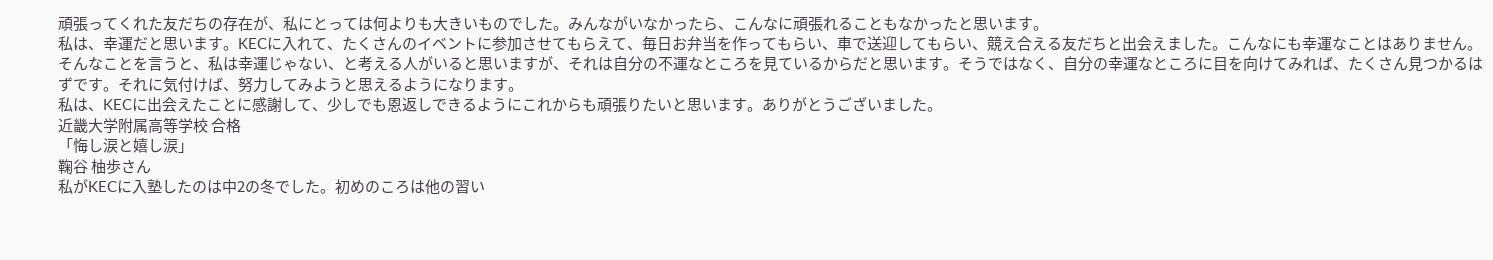頑張ってくれた友だちの存在が、私にとっては何よりも大きいものでした。みんながいなかったら、こんなに頑張れることもなかったと思います。
私は、幸運だと思います。KECに入れて、たくさんのイベントに参加させてもらえて、毎日お弁当を作ってもらい、車で送迎してもらい、競え合える友だちと出会えました。こんなにも幸運なことはありません。そんなことを言うと、私は幸運じゃない、と考える人がいると思いますが、それは自分の不運なところを見ているからだと思います。そうではなく、自分の幸運なところに目を向けてみれば、たくさん見つかるはずです。それに気付けば、努力してみようと思えるようになります。
私は、KECに出会えたことに感謝して、少しでも恩返しできるようにこれからも頑張りたいと思います。ありがとうございました。
近畿大学附属高等学校 合格
「悔し涙と嬉し涙」
鞠谷 柚歩さん
私がKECに入塾したのは中2の冬でした。初めのころは他の習い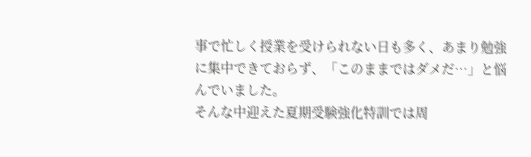事で忙しく授業を受けられない日も多く、あまり勉強に集中できておらず、「このままではダメだ…」と悩んでいました。
そんな中迎えた夏期受験強化特訓では周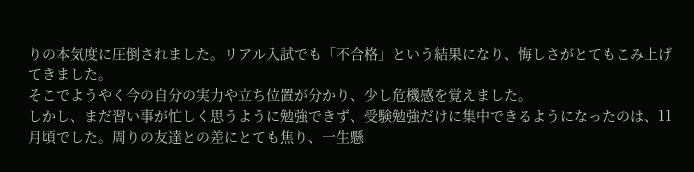りの本気度に圧倒されました。リアル入試でも「不合格」という結果になり、悔しさがとてもこみ上げてきました。
そこでようやく今の自分の実力や立ち位置が分かり、少し危機感を覚えました。
しかし、まだ習い事が忙しく思うように勉強できず、受験勉強だけに集中できるようになったのは、11月頃でした。周りの友達との差にとても焦り、一生懸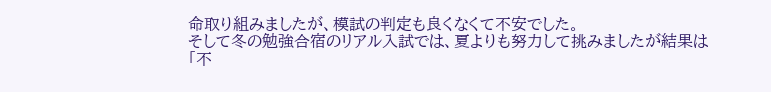命取り組みましたが、模試の判定も良くなくて不安でした。
そして冬の勉強合宿のリアル入試では、夏よりも努力して挑みましたが結果は「不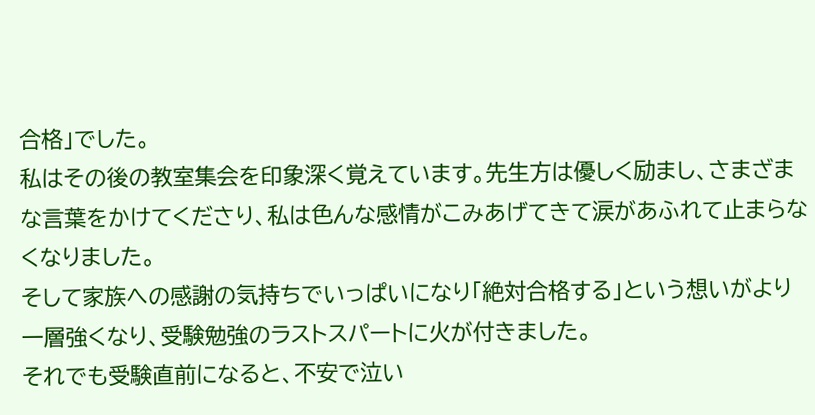合格」でした。
私はその後の教室集会を印象深く覚えています。先生方は優しく励まし、さまざまな言葉をかけてくださり、私は色んな感情がこみあげてきて涙があふれて止まらなくなりました。
そして家族への感謝の気持ちでいっぱいになり「絶対合格する」という想いがより一層強くなり、受験勉強のラストスパートに火が付きました。
それでも受験直前になると、不安で泣い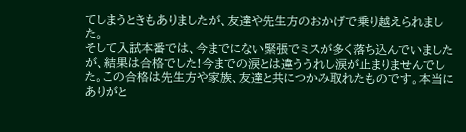てしまうときもありましたが、友達や先生方のおかげで乗り越えられました。
そして入試本番では、今までにない緊張でミスが多く落ち込んでいましたが、結果は合格でした!今までの涙とは違ううれし涙が止まりませんでした。この合格は先生方や家族、友達と共につかみ取れたものです。本当にありがと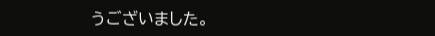うございました。